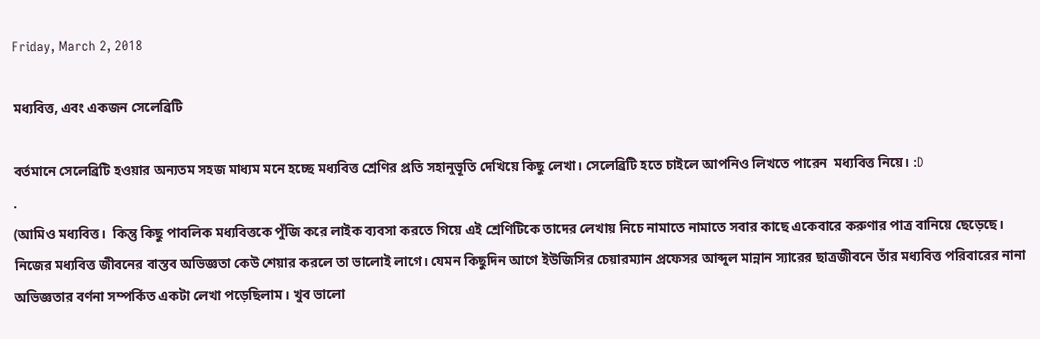Friday, March 2, 2018

মধ্যবিত্ত, এবং একজন সেলেব্রিটি

বর্তমানে সেলেব্রিটি হওয়ার অন্যতম সহজ মাধ্যম মনে হচ্ছে মধ্যবিত্ত শ্রেণির প্রতি সহানুভূতি দেখিয়ে কিছু লেখা। সেলেব্রিটি হতে চাইলে আপনিও লিখতে পারেন  মধ্যবিত্ত নিয়ে। :D
.
(আমিও মধ্যবিত্ত।  কিন্তু কিছু পাবলিক মধ্যবিত্তকে পুঁজি করে লাইক ব্যবসা করতে গিয়ে এই শ্রেণিটিকে তাদের লেখায় নিচে নামাতে নামাতে সবার কাছে একেবারে করুণার পাত্র বানিয়ে ছেড়েছে। নিজের মধ্যবিত্ত জীবনের বাস্তব অভিজ্ঞতা কেউ শেয়ার করলে তা ভালোই লাগে। যেমন কিছুদিন আগে ইউজিসির চেয়ারম্যান প্রফেসর আব্দুল মান্নান স্যারের ছাত্রজীবনে তাঁর মধ্যবিত্ত পরিবারের নানা অভিজ্ঞতার বর্ণনা সম্পর্কিত একটা লেখা পড়েছিলাম। খুব ভালো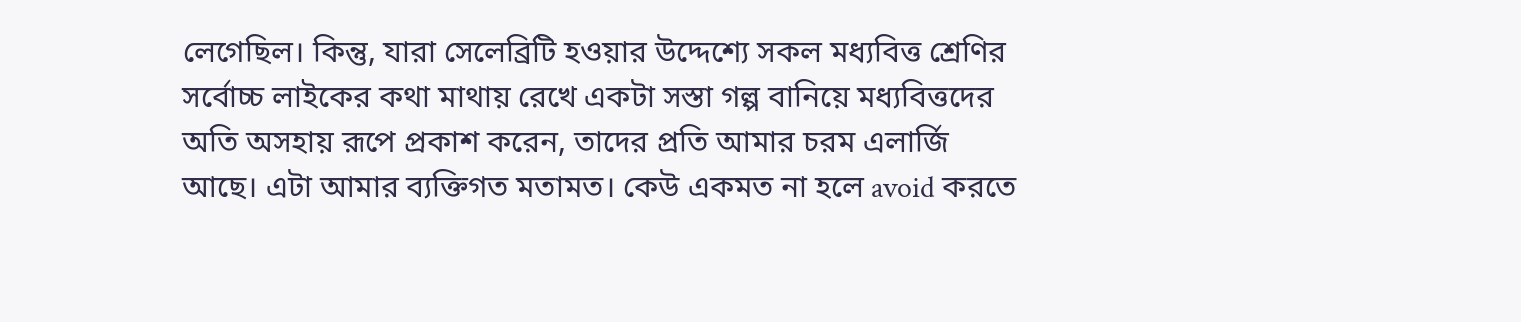লেগেছিল। কিন্তু, যারা সেলেব্রিটি হওয়ার উদ্দেশ্যে সকল মধ্যবিত্ত শ্রেণির সর্বোচ্চ লাইকের কথা মাথায় রেখে একটা সস্তা গল্প বানিয়ে মধ্যবিত্তদের অতি অসহায় রূপে প্রকাশ করেন, তাদের প্রতি আমার চরম এলার্জি আছে। এটা আমার ব্যক্তিগত মতামত। কেউ একমত না হলে avoid করতে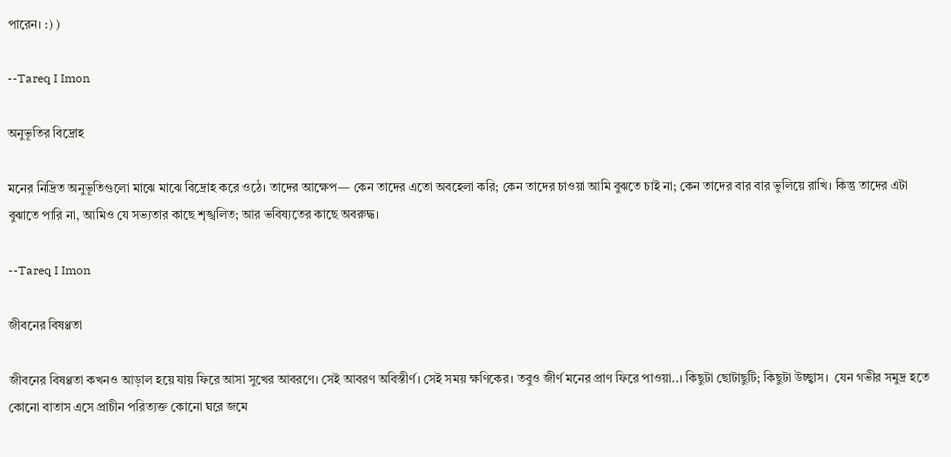পারেন। :) )

--Tareq I Imon

অনুভূতির বিদ্রোহ

মনের নিদ্রিত অনুভূতিগুলো মাঝে মাঝে বিদ্রোহ করে ওঠে। তাদের আক্ষেপ— কেন তাদের এতো অবহেলা করি; কেন তাদের চাওয়া আমি বুঝতে চাই না; কেন তাদের বার বার ভুলিয়ে রাখি। কিন্তু তাদের এটা বুঝাতে পারি না, আমিও যে সভ্যতার কাছে শৃঙ্খলিত; আর ভবিষ্যতের কাছে অবরুদ্ধ।

--Tareq I Imon

জীবনের বিষণ্ণতা

জীবনের বিষণ্ণতা কখনও আড়াল হয়ে যায় ফিরে আসা সুখের আবরণে। সেই আবরণ অবিস্তীর্ণ। সেই সময় ক্ষণিকের। তবুও জীর্ণ মনের প্রাণ ফিরে পাওয়া..। কিছুটা ছোটাছুটি; কিছুটা উচ্ছ্বাস।  যেন গভীর সমুদ্র হতে কোনো বাতাস এসে প্রাচীন পরিত্যক্ত কোনো ঘরে জমে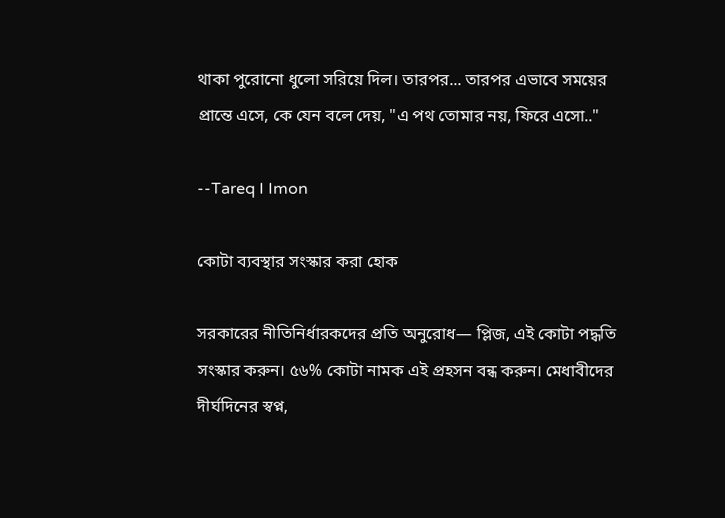থাকা পুরোনো ধুলো সরিয়ে দিল। তারপর... তারপর এভাবে সময়ের প্রান্তে এসে, কে যেন বলে দেয়, "এ পথ তোমার নয়, ফিরে এসো.."

--Tareq I Imon

কোটা ব্যবস্থার সংস্কার করা হোক

সরকারের নীতিনির্ধারকদের প্রতি অনুরোধ— প্লিজ, এই কোটা পদ্ধতি সংস্কার করুন। ৫৬% কোটা নামক এই প্রহসন বন্ধ করুন। মেধাবীদের দীর্ঘদিনের স্বপ্ন,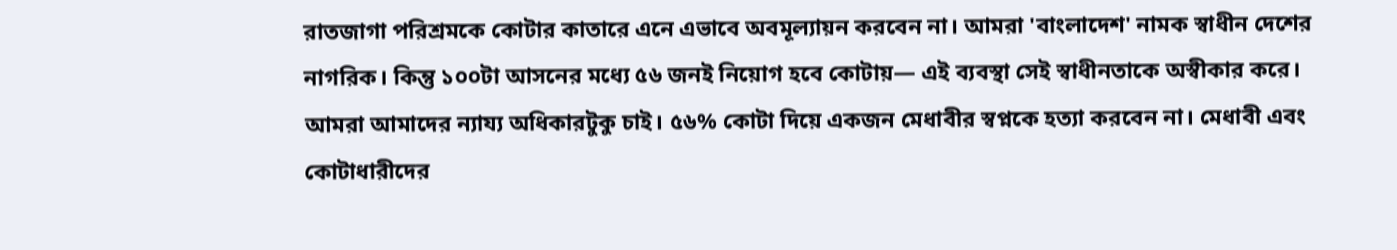রাতজাগা পরিশ্রমকে কোটার কাতারে এনে এভাবে অবমূল্যায়ন করবেন না। আমরা 'বাংলাদেশ' নামক স্বাধীন দেশের নাগরিক। কিন্তু ১০০টা আসনের মধ্যে ৫৬ জনই নিয়োগ হবে কোটায়— এই ব্যবস্থা সেই স্বাধীনতাকে অস্বীকার করে। আমরা আমাদের ন্যায্য অধিকারটুকু চাই। ৫৬% কোটা দিয়ে একজন মেধাবীর স্বপ্নকে হত্যা করবেন না। মেধাবী এবং কোটাধারীদের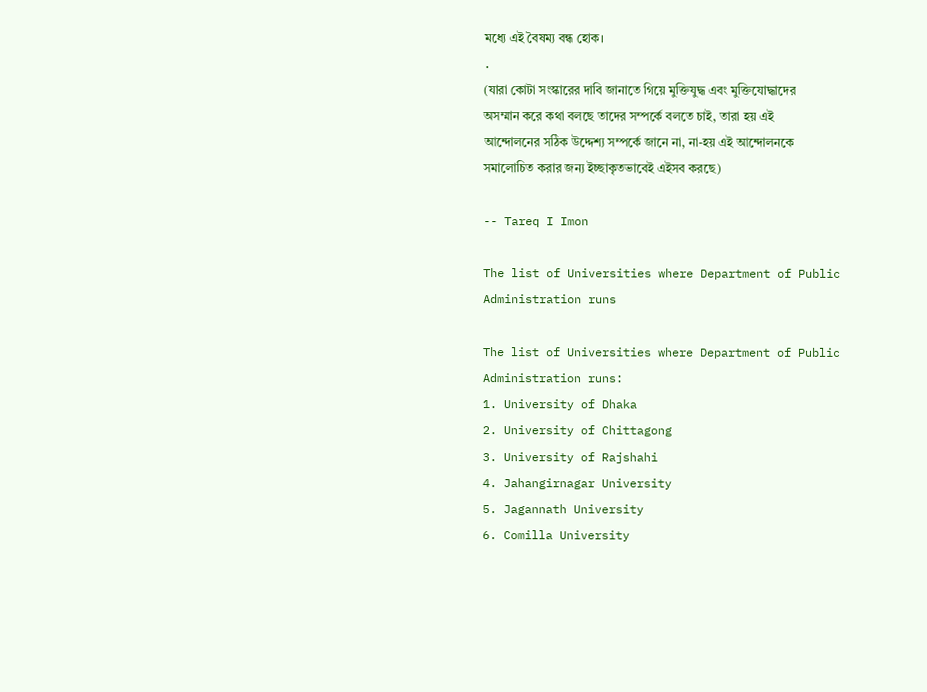মধ্যে এই বৈষম্য বন্ধ হোক।
.
(যারা কোটা সংস্কারের দাবি জানাতে গিয়ে মুক্তিযুদ্ধ এবং মুক্তিযোদ্ধাদের অসম্মান করে কথা বলছে তাদের সম্পর্কে বলতে চাই, তারা হয় এই আন্দোলনের সঠিক উদ্দেশ্য সম্পর্কে জানে না, না-হয় এই আন্দোলনকে সমালোচিত করার জন্য ইচ্ছাকৃতভাবেই এইসব করছে)

-- Tareq I Imon

The list of Universities where Department of Public Administration runs

The list of Universities where Department of Public Administration runs:
1. University of Dhaka
2. University of Chittagong
3. University of Rajshahi
4. Jahangirnagar University
5. Jagannath University
6. Comilla University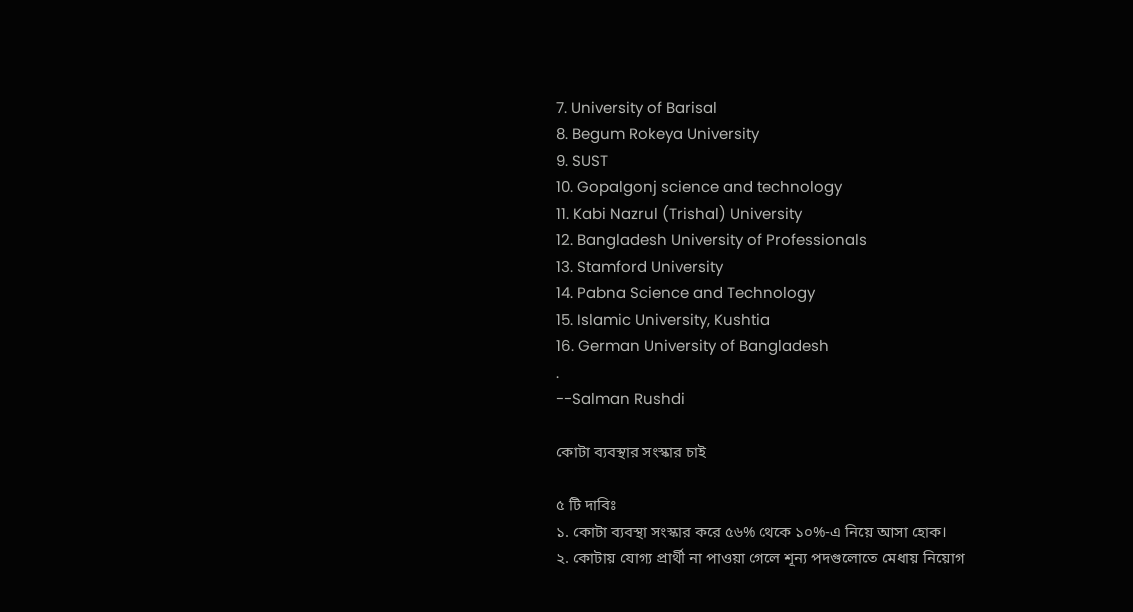7. University of Barisal
8. Begum Rokeya University
9. SUST
10. Gopalgonj science and technology
11. Kabi Nazrul (Trishal) University
12. Bangladesh University of Professionals
13. Stamford University
14. Pabna Science and Technology
15. Islamic University, Kushtia
16. German University of Bangladesh
.
--Salman Rushdi

কোটা ব্যবস্থার সংস্কার চাই

৫ টি দাবিঃ
১. কোটা ব্যবস্থা সংস্কার করে ৫৬% থেকে ১০%-এ নিয়ে আসা হোক।
২. কোটায় যোগ্য প্রার্থী না পাওয়া গেলে শূন্য পদগুলোতে মেধায় নিয়োগ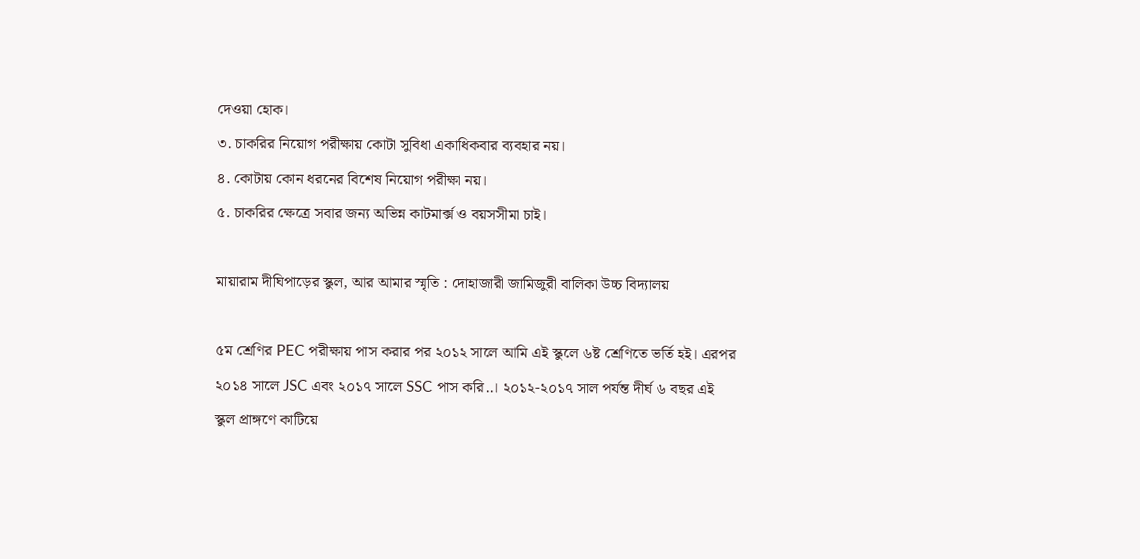দেওয়া হোক।
৩. চাকরির নিয়োগ পরীক্ষায় কোটা সুবিধা একাধিকবার ব্যবহার নয়।
৪. কোটায় কোন ধরনের বিশেষ নিয়োগ পরীক্ষা নয়।
৫. চাকরির ক্ষেত্রে সবার জন্য অভিন্ন কাটমার্ক্স ও বয়সসীমা চাই।

মায়ারাম দীঘিপাড়ের স্কুল, আর আমার স্মৃতি : দোহাজারী জামিজুরী বালিকা উচ্চ বিদ্যালয়

৫ম শ্রেণির PEC পরীক্ষায় পাস করার পর ২০১২ সালে আমি এই স্কুলে ৬ষ্ট শ্রেণিতে ভর্তি হই। এরপর ২০১৪ সালে JSC এবং ২০১৭ সালে SSC পাস করি..। ২০১২-২০১৭ সাল পর্যন্ত দীর্ঘ ৬ বছর এই স্কুল প্রাঙ্গণে কাটিয়ে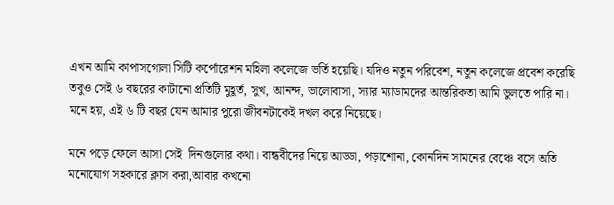এখন আমি কাপাসগোলা সিটি কর্পোরেশন মহিলা কলেজে ভর্তি হয়েছি। যদিও নতুন পরিবেশ, নতুন কলেজে প্রবেশ করেছি তবুও সেই ৬ বছরের কাটানো প্রতিটি মুহূর্ত, সুখ, আনন্দ, ভালোবাসা, স্যার ম্যাডামদের আন্তরিকতা আমি ভুলতে পারি না। মনে হয়, এই ৬ টি বছর যেন আমার পুরো জীবনটাকেই দখল করে নিয়েছে।

মনে পড়ে ফেলে আসা সেই  দিনগুলোর কথা। বান্ধবীদের নিয়ে আড্ডা, পড়াশোনা, কোনদিন সামনের বেঞ্চে বসে অতি মনোযোগ সহকারে ক্লাস করা,আবার কখনো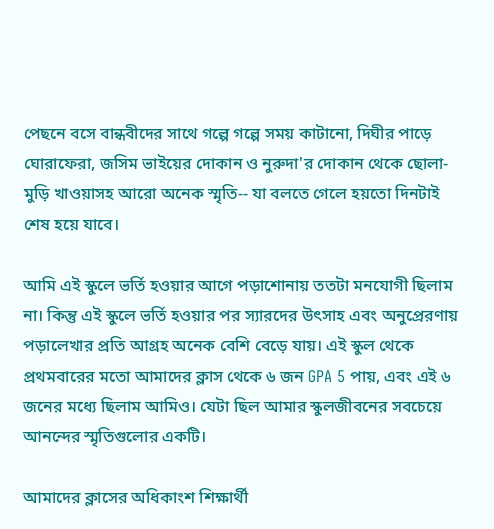পেছনে বসে বান্ধবীদের সাথে গল্পে গল্পে সময় কাটানো, দিঘীর পাড়ে ঘোরাফেরা, জসিম ভাইয়ের দোকান ও নুরুদা'র দোকান থেকে ছোলা-মুড়ি খাওয়াসহ আরো অনেক স্মৃতি-- যা বলতে গেলে হয়তো দিনটাই শেষ হয়ে যাবে।

আমি এই স্কুলে ভর্তি হওয়ার আগে পড়াশোনায় ততটা মনযোগী ছিলাম না। কিন্তু এই স্কুলে ভর্তি হওয়ার পর স্যারদের উৎসাহ এবং অনুপ্রেরণায় পড়ালেখার প্রতি আগ্রহ অনেক বেশি বেড়ে যায়। এই স্কুল থেকে প্রথমবারের মতো আমাদের ক্লাস থেকে ৬ জন GPA 5 পায়, এবং এই ৬ জনের মধ্যে ছিলাম আমিও। যেটা ছিল আমার স্কুলজীবনের সবচেয়ে আনন্দের স্মৃতিগুলোর একটি।

আমাদের ক্লাসের অধিকাংশ শিক্ষার্থী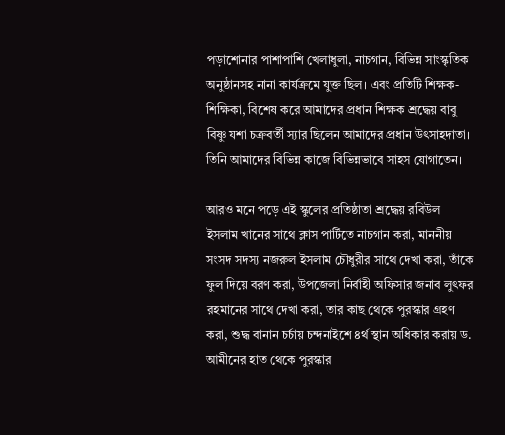পড়াশোনার পাশাপাশি খেলাধুলা, নাচগান, বিভিন্ন সাংস্কৃতিক অনুষ্ঠানসহ নানা কার্যক্রমে যুক্ত ছিল। এবং প্রতিটি শিক্ষক-শিক্ষিকা, বিশেষ করে আমাদের প্রধান শিক্ষক শ্রদ্ধেয় বাবু বিষ্ণু যশা চক্রবর্তী স্যার ছিলেন আমাদের প্রধান উৎসাহদাতা। তিনি আমাদের বিভিন্ন কাজে বিভিন্নভাবে সাহস যোগাতেন।

আরও মনে পড়ে এই স্কুলের প্রতিষ্ঠাতা শ্রদ্ধেয় রবিউল ইসলাম খানের সাথে ক্লাস পার্টিতে নাচগান করা, মাননীয় সংসদ সদস্য নজরুল ইসলাম চৌধুরীর সাথে দেখা করা, তাঁকে ফুল দিয়ে বরণ করা, উপজেলা নির্বাহী অফিসার জনাব লুৎফর রহমানের সাথে দেখা করা, তার কাছ থেকে পুরস্কার গ্রহণ করা, শুদ্ধ বানান চর্চায় চন্দনাইশে ৪র্থ স্থান অধিকার করায় ড. আমীনের হাত থেকে পুরস্কার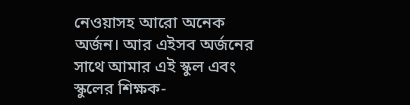নেওয়াসহ আরো অনেক অর্জন। আর এইসব অর্জনের সাথে আমার এই স্কুল এবং স্কুলের শিক্ষক-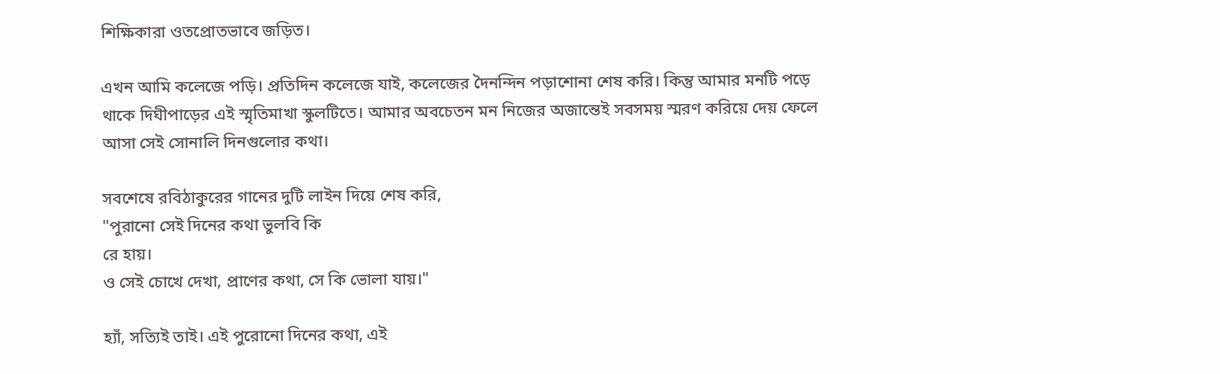শিক্ষিকারা ওতপ্রোতভাবে জড়িত।

এখন আমি কলেজে পড়ি। প্রতিদিন কলেজে যাই, কলেজের দৈনন্দিন পড়াশোনা শেষ করি। কিন্তু আমার মনটি পড়ে থাকে দিঘীপাড়ের এই স্মৃতিমাখা স্কুলটিতে। আমার অবচেতন মন নিজের অজান্তেই সবসময় স্মরণ করিয়ে দেয় ফেলে আসা সেই সোনালি দিনগুলোর কথা।

সবশেষে রবিঠাকুরের গানের দুটি লাইন দিয়ে শেষ করি,
"পুরানো সেই দিনের কথা ভুলবি কি
রে হায়।
ও সেই চোখে দেখা, প্রাণের কথা, সে কি ভোলা যায়।"

হ্যাঁ, সত্যিই তাই। এই পুরোনো দিনের কথা, এই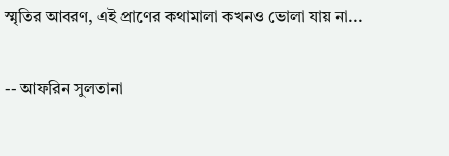স্মৃতির আবরণ, এই প্রাণের কথামালা কখনও ভোলা যায় না...

-- আফরিন সুলতানা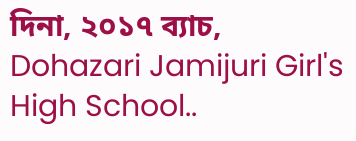দিনা, ২০১৭ ব্যাচ, Dohazari Jamijuri Girl's High School..